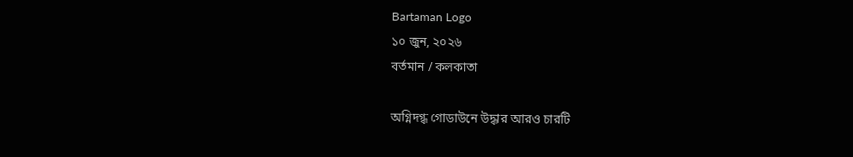Bartaman Logo
১০ জুন, ২০২৬
বর্তমান / কলকাতা

অগ্নিদগ্ধ গোডাউনে উদ্ধার আরও চারটি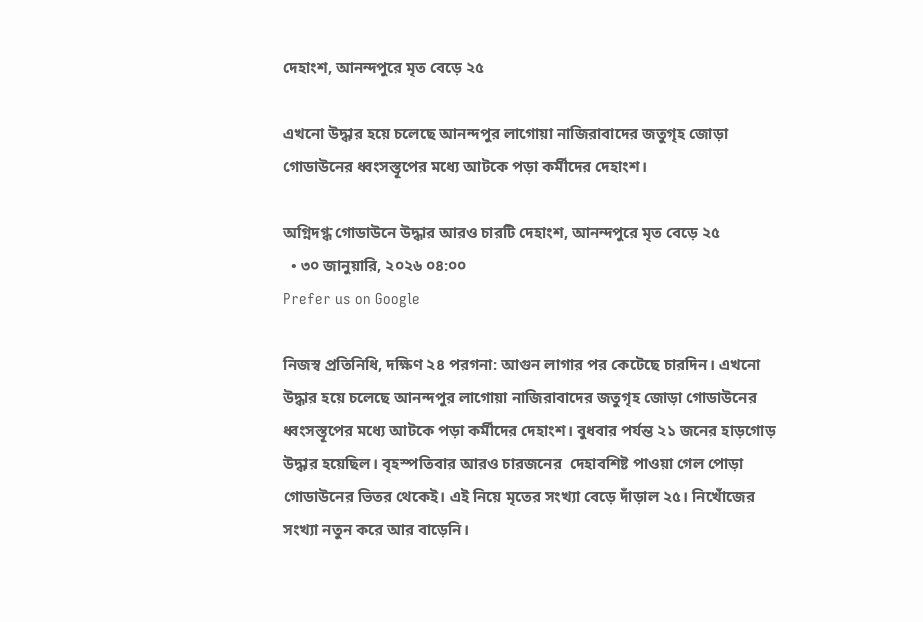দেহাংশ, আনন্দপুরে মৃত বেড়ে ২৫

এখনো উদ্ধার হয়ে চলেছে আনন্দপুর লাগোয়া নাজিরাবাদের জতুগৃহ জোড়া গোডাউনের ধ্বংসস্তূপের মধ্যে আটকে পড়া কর্মীদের দেহাংশ।

অগ্নিদগ্ধ গোডাউনে উদ্ধার আরও চারটি দেহাংশ, আনন্দপুরে মৃত বেড়ে ২৫
  • ৩০ জানুয়ারি, ২০২৬ ০৪:০০
Prefer us on Google

নিজস্ব প্রতিনিধি, দক্ষিণ ২৪ পরগনা: আগুন লাগার পর কেটেছে চারদিন। এখনো উদ্ধার হয়ে চলেছে আনন্দপুর লাগোয়া নাজিরাবাদের জতুগৃহ জোড়া গোডাউনের ধ্বংসস্তূপের মধ্যে আটকে পড়া কর্মীদের দেহাংশ। বুধবার পর্যন্ত ২১ জনের হাড়গোড় উদ্ধার হয়েছিল। বৃহস্পতিবার আরও চারজনের  দেহাবশিষ্ট পাওয়া গেল পোড়া গোডাউনের ভিতর থেকেই। এই নিয়ে মৃতের সংখ্যা বেড়ে দাঁড়াল ২৫। নিখোঁজের সংখ্যা নতুন করে আর বাড়েনি।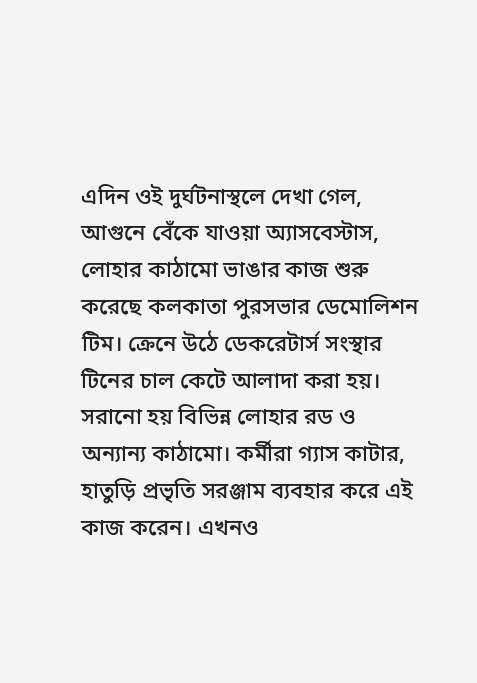এদিন ওই দুর্ঘটনাস্থলে দেখা গেল, আগুনে বেঁকে যাওয়া অ্যাসবেস্টাস, লোহার কাঠামো ভাঙার কাজ শুরু করেছে কলকাতা পুরসভার ডেমোলিশন টিম। ক্রেনে উঠে ডেকরেটার্স সংস্থার টিনের চাল কেটে আলাদা করা হয়। সরানো হয় বিভিন্ন লোহার রড ও অন্যান্য কাঠামো। কর্মীরা গ্যাস কাটার, হাতুড়ি প্রভৃতি সরঞ্জাম ব্যবহার করে এই কাজ করেন। এখনও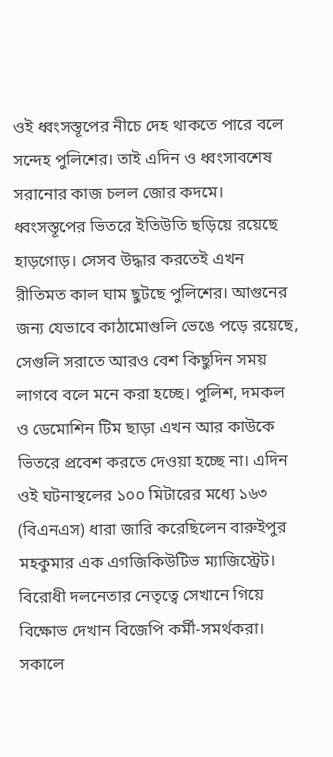ওই ধ্বংসস্তূপের নীচে দেহ থাকতে পারে বলে সন্দেহ পুলিশের। তাই এদিন ও ধ্বংসাবশেষ সরানোর কাজ চলল জোর কদমে। ধ্বংসস্তূপের ভিতরে ইতিউতি ছড়িয়ে রয়েছে হাড়গোড়। সেসব উদ্ধার করতেই এখন রীতিমত কাল ঘাম ছুটছে পুলিশের। আগুনের জন্য যেভাবে কাঠামোগুলি ভেঙে পড়ে রয়েছে, সেগুলি সরাতে আরও বেশ কিছুদিন সময় লাগবে বলে মনে করা হচ্ছে। পুলিশ, দমকল ও ডেমোশিন টিম ছাড়া এখন আর কাউকে ভিতরে প্রবেশ করতে দেওয়া হচ্ছে না। এদিন ওই ঘটনাস্থলের ১০০ মিটারের মধ্যে ১৬৩ (বিএনএস) ধারা জারি করেছিলেন বারুইপুর মহকুমার এক এগজিকিউটিভ ম্যাজিস্ট্রেট। বিরোধী দলনেতার নেতৃত্বে সেখানে গিয়ে বিক্ষোভ দেখান বিজেপি কর্মী-সমর্থকরা। সকালে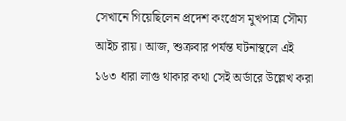সেখানে গিয়েছিলেন প্রদেশ কংগ্রেস মুখপাত্র সৌম্য আইচ রায়। আজ, শুক্রবার পর্যন্ত ঘটনাস্থলে এই ১৬৩ ধারা লাগু থাকার কথা সেই অর্ডারে উল্লেখ করা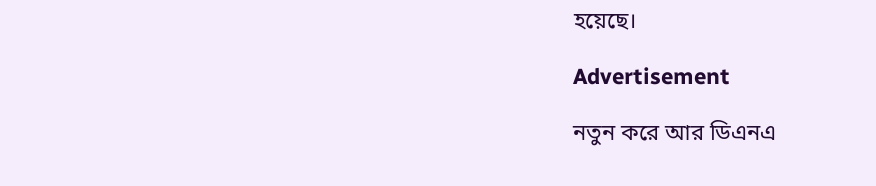হয়েছে।

Advertisement

নতুন করে আর ডিএনএ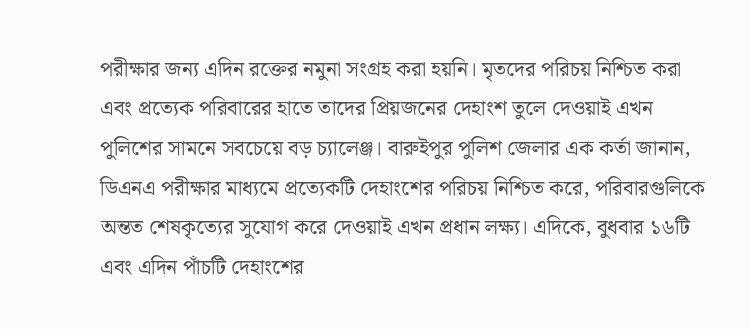পরীক্ষার জন্য এদিন রক্তের নমুনা সংগ্রহ করা হয়নি। মৃতদের পরিচয় নিশ্চিত করা এবং প্রত্যেক পরিবারের হাতে তাদের প্রিয়জনের দেহাংশ তুলে দেওয়াই এখন পুলিশের সামনে সবচেয়ে বড় চ্যালেঞ্জ। বারুইপুর পুলিশ জেলার এক কর্তা জানান, ডিএনএ পরীক্ষার মাধ্যমে প্রত্যেকটি দেহাংশের পরিচয় নিশ্চিত করে, পরিবারগুলিকে অন্তত শেষকৃত্যের সুযোগ করে দেওয়াই এখন প্রধান লক্ষ্য। এদিকে, বুধবার ১৬টি এবং এদিন পাঁচটি দেহাংশের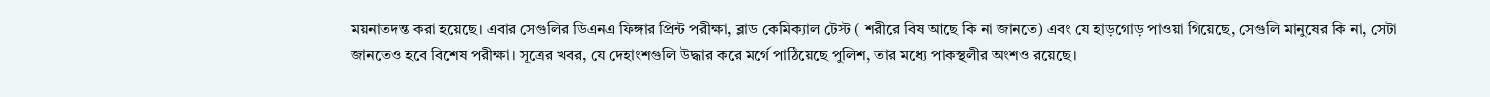ময়নাতদন্ত করা হয়েছে। এবার সেগুলির ডিএনএ ফিঙ্গার প্রিন্ট পরীক্ষা, ব্লাড কেমিক্যাল টেস্ট ( শরীরে বিষ আছে কি না জানতে) এবং যে হাড়গোড় পাওয়া গিয়েছে, সেগুলি মানুষের কি না, সেটা জানতেও হবে বিশেষ পরীক্ষা। সূত্রের খবর, যে দেহাংশগুলি উদ্ধার করে মর্গে পাঠিয়েছে পুলিশ, তার মধ্যে পাকস্থলীর অংশও রয়েছে।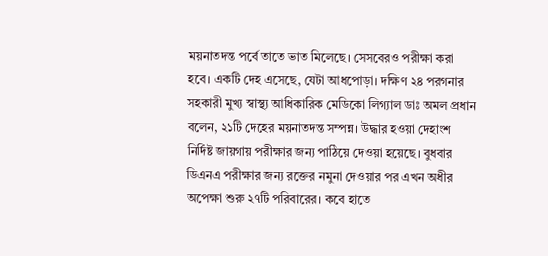ময়নাতদন্ত পর্বে তাতে ভাত মিলেছে। সেসবেরও পরীক্ষা করা হবে। একটি দেহ এসেছে, যেটা আধপোড়া। দক্ষিণ ২৪ পরগনার সহকারী মুখ্য স্বাস্থ্য আধিকারিক মেডিকো লিগ্যাল ডাঃ অমল প্রধান বলেন, ২১টি দেহের ময়নাতদন্ত সম্পন্ন। উদ্ধার হওয়া দেহাংশ নির্দিষ্ট জায়গায় পরীক্ষার জন্য পাঠিয়ে দেওয়া হয়েছে। বুধবার ডিএনএ পরীক্ষার জন্য রক্তের নমুনা দেওয়ার পর এখন অধীর অপেক্ষা শুরু ২৭টি পরিবারের। কবে হাতে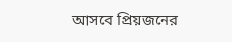আসবে প্রিয়জনের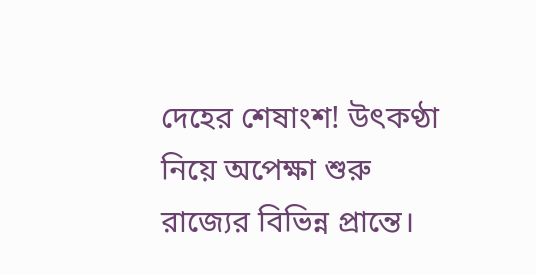দেহের শেষাংশ! উৎকণ্ঠা নিয়ে অপেক্ষা শুরু রাজ্যের বিভিন্ন প্রান্তে।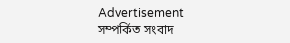Advertisement
সম্পর্কিত সংবাদ